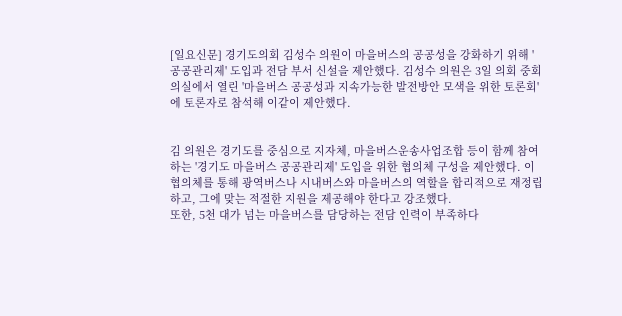[일요신문] 경기도의회 김성수 의원이 마을버스의 공공성을 강화하기 위해 '공공관리제' 도입과 전담 부서 신설을 제안했다. 김성수 의원은 3일 의회 중회의실에서 열린 '마을버스 공공성과 지속가능한 발전방안 모색을 위한 토론회'에 토론자로 참석해 이같이 제안했다.


김 의원은 경기도를 중심으로 지자체, 마을버스운송사업조합 등이 함께 참여하는 '경기도 마을버스 공공관리제' 도입을 위한 협의체 구성을 제안했다. 이 협의체를 통해 광역버스나 시내버스와 마을버스의 역할을 합리적으로 재정립하고, 그에 맞는 적절한 지원을 제공해야 한다고 강조했다.
또한, 5천 대가 넘는 마을버스를 담당하는 전담 인력이 부족하다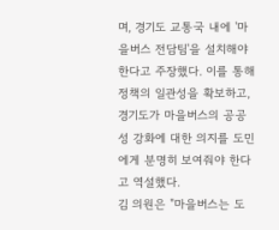며, 경기도 교통국 내에 '마을버스 전담팀'을 설치해야 한다고 주장했다. 이를 통해 정책의 일관성을 확보하고, 경기도가 마을버스의 공공성 강화에 대한 의지를 도민에게 분명히 보여줘야 한다고 역설했다.
김 의원은 "마을버스는 도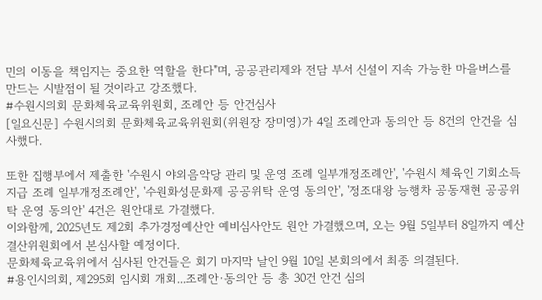민의 이동을 책임지는 중요한 역할을 한다"며, 공공관리제와 전담 부서 신설이 지속 가능한 마을버스를 만드는 시발점이 될 것이라고 강조했다.
#수원시의회 문화체육교육위원회, 조례안 등 안건심사
[일요신문] 수원시의회 문화체육교육위원회(위원장 장미영)가 4일 조례안과 동의안 등 8건의 안건을 심사했다.

또한 집행부에서 제출한 '수원시 야외음악당 관리 및 운영 조례 일부개정조례안', '수원시 체육인 기회소득 지급 조례 일부개정조례안', '수원화성문화제 공공위탁 운영 동의안', '정조대왕 능행차 공동재현 공공위탁 운영 동의안' 4건은 원안대로 가결했다.
이와함께, 2025년도 제2회 추가경정예산안 예비심사안도 원안 가결했으며, 오는 9월 5일부터 8일까지 예산결산위원회에서 본심사할 예정이다.
문화체육교육위에서 심사된 안건들은 회기 마지막 날인 9월 10일 본회의에서 최종 의결된다.
#용인시의회, 제295회 임시회 개회...조례안·동의안 등 총 30건 안건 심의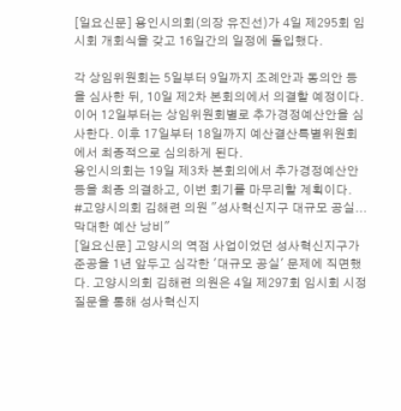[일요신문] 용인시의회(의장 유진선)가 4일 제295회 임시회 개회식을 갖고 16일간의 일정에 돌입했다.

각 상임위원회는 5일부터 9일까지 조례안과 동의안 등을 심사한 뒤, 10일 제2차 본회의에서 의결할 예정이다.
이어 12일부터는 상임위원회별로 추가경정예산안을 심사한다. 이후 17일부터 18일까지 예산결산특별위원회에서 최종적으로 심의하게 된다.
용인시의회는 19일 제3차 본회의에서 추가경정예산안 등을 최종 의결하고, 이번 회기를 마무리할 계획이다.
#고양시의회 김해련 의원 "성사혁신지구 대규모 공실...막대한 예산 낭비"
[일요신문] 고양시의 역점 사업이었던 성사혁신지구가 준공을 1년 앞두고 심각한 '대규모 공실' 문제에 직면했다. 고양시의회 김해련 의원은 4일 제297회 임시회 시정질문을 통해 성사혁신지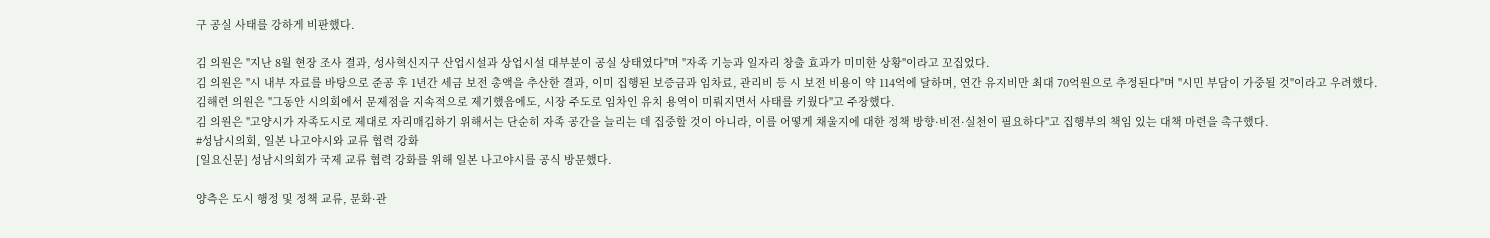구 공실 사태를 강하게 비판했다.

김 의원은 "지난 8월 현장 조사 결과, 성사혁신지구 산업시설과 상업시설 대부분이 공실 상태였다"며 "자족 기능과 일자리 창출 효과가 미미한 상황"이라고 꼬집었다.
김 의원은 "시 내부 자료를 바탕으로 준공 후 1년간 세금 보전 총액을 추산한 결과, 이미 집행된 보증금과 임차료, 관리비 등 시 보전 비용이 약 114억에 달하며, 연간 유지비만 최대 70억원으로 추정된다"며 "시민 부담이 가중될 것"이라고 우려했다.
김해련 의원은 "그동안 시의회에서 문제점을 지속적으로 제기했음에도, 시장 주도로 임차인 유치 용역이 미뤄지면서 사태를 키웠다"고 주장했다.
김 의원은 "고양시가 자족도시로 제대로 자리매김하기 위해서는 단순히 자족 공간을 늘리는 데 집중할 것이 아니라, 이를 어떻게 채울지에 대한 정책 방향·비전·실천이 필요하다"고 집행부의 책임 있는 대책 마련을 촉구했다.
#성남시의회, 일본 나고야시와 교류 협력 강화
[일요신문] 성남시의회가 국제 교류 협력 강화를 위해 일본 나고야시를 공식 방문했다.

양측은 도시 행정 및 정책 교류, 문화·관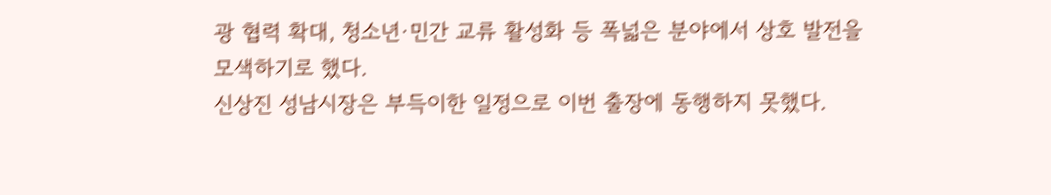광 협력 확대, 청소년·민간 교류 활성화 등 폭넓은 분야에서 상호 발전을 모색하기로 했다.
신상진 성남시장은 부득이한 일정으로 이번 출장에 동행하지 못했다.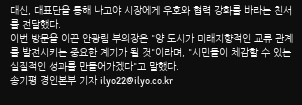대신, 대표단을 통해 나고야 시장에게 우호와 협력 강화를 바라는 친서를 전달했다.
이번 방문을 이끈 안광림 부의장은 "양 도시가 미래지향적인 교류 관계를 발전시키는 중요한 계기가 될 것"이라며, "시민들이 체감할 수 있는 실질적인 성과를 만들어가겠다"고 말했다.
송기평 경인본부 기자 ilyo22@ilyo.co.kr